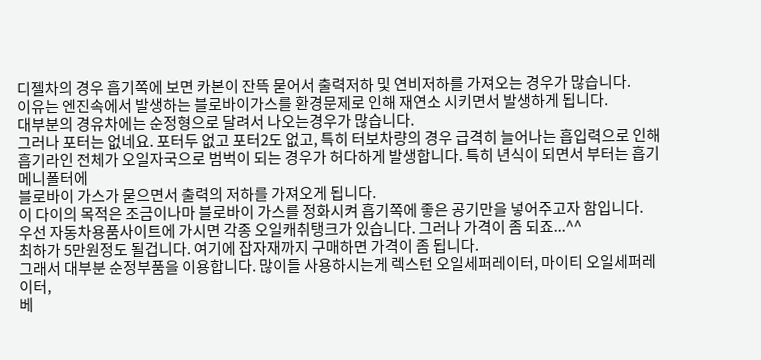디젤차의 경우 흡기쪽에 보면 카본이 잔뜩 묻어서 출력저하 및 연비저하를 가져오는 경우가 많습니다.
이유는 엔진속에서 발생하는 블로바이가스를 환경문제로 인해 재연소 시키면서 발생하게 됩니다.
대부분의 경유차에는 순정형으로 달려서 나오는경우가 많습니다.
그러나 포터는 없네요. 포터두 없고 포터2도 없고, 특히 터보차량의 경우 급격히 늘어나는 흡입력으로 인해
흡기라인 전체가 오일자국으로 범벅이 되는 경우가 허다하게 발생합니다. 특히 년식이 되면서 부터는 흡기메니폴터에
블로바이 가스가 묻으면서 출력의 저하를 가져오게 됩니다.
이 다이의 목적은 조금이나마 블로바이 가스를 정화시켜 흡기쪽에 좋은 공기만을 넣어주고자 함입니다.
우선 자동차용품사이트에 가시면 각종 오일캐취탱크가 있습니다. 그러나 가격이 좀 되죠...^^
최하가 5만원정도 될겁니다. 여기에 잡자재까지 구매하면 가격이 좀 됩니다.
그래서 대부분 순정부품을 이용합니다. 많이들 사용하시는게 렉스턴 오일세퍼레이터, 마이티 오일세퍼레이터,
베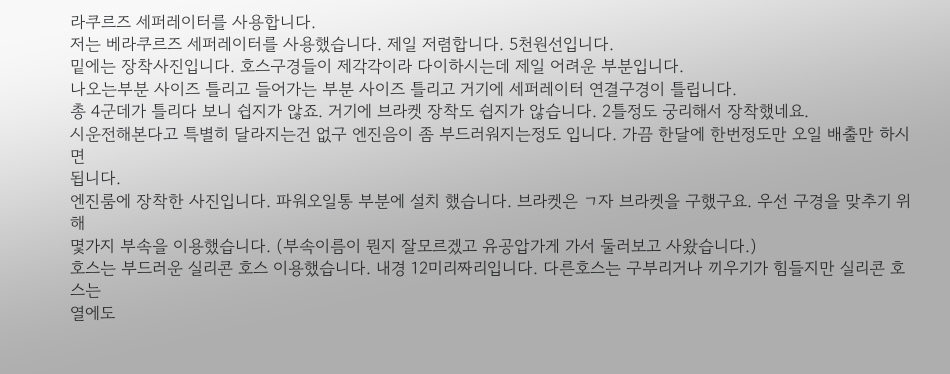라쿠르즈 세퍼레이터를 사용합니다.
저는 베라쿠르즈 세퍼레이터를 사용했습니다. 제일 저렴합니다. 5천원선입니다.
밑에는 장착사진입니다. 호스구경들이 제각각이라 다이하시는데 제일 어려운 부분입니다.
나오는부분 사이즈 틀리고 들어가는 부분 사이즈 틀리고 거기에 세퍼레이터 연결구경이 틀립니다.
총 4군데가 틀리다 보니 쉽지가 않죠. 거기에 브라켓 장착도 쉽지가 않습니다. 2틀정도 궁리해서 장착했네요.
시운전해본다고 특별히 달라지는건 없구 엔진음이 좀 부드러워지는정도 입니다. 가끔 한달에 한번정도만 오일 배출만 하시면
됩니다.
엔진룸에 장착한 사진입니다. 파워오일통 부분에 설치 했습니다. 브라켓은 ㄱ자 브라켓을 구했구요. 우선 구경을 맞추기 위해
몇가지 부속을 이용했습니다. (부속이름이 뭔지 잘모르겠고 유공압가게 가서 둘러보고 사왔습니다.)
호스는 부드러운 실리콘 호스 이용했습니다. 내경 12미리짜리입니다. 다른호스는 구부리거나 끼우기가 힘들지만 실리콘 호스는
열에도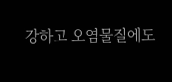강하고 오염물질에도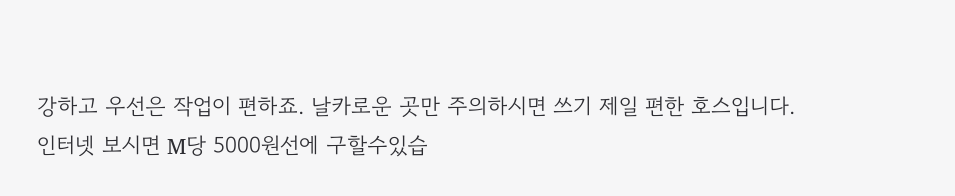강하고 우선은 작업이 편하죠. 날카로운 곳만 주의하시면 쓰기 제일 편한 호스입니다.
인터넷 보시면 M당 5000원선에 구할수있습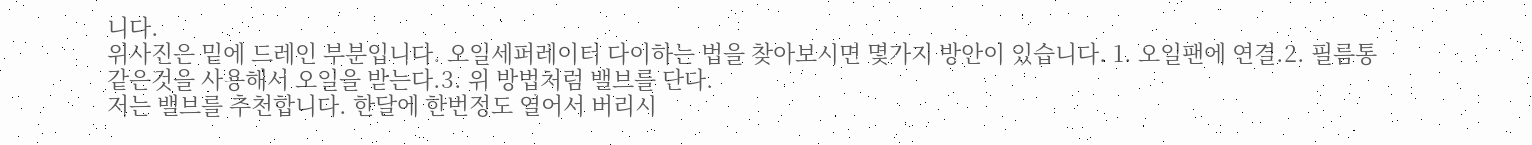니다.
위사진은 밑에 드레인 부분입니다. 오일세퍼레이터 다이하는 법을 찾아보시면 몇가지 방안이 있습니다. 1. 오일팬에 연결.2. 필름통
같은것을 사용해서 오일을 받는다.3. 위 방법처럼 밸브를 단다.
저는 밸브를 추천합니다. 한달에 한번정도 열어서 버리시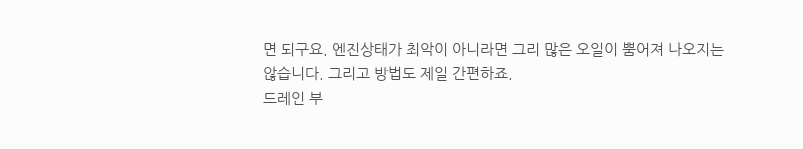면 되구요. 엔진상태가 최악이 아니라면 그리 많은 오일이 뿜어져 나오지는
않습니다. 그리고 방법도 제일 간편하죠.
드레인 부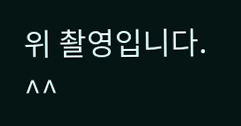위 촬영입니다. ^^